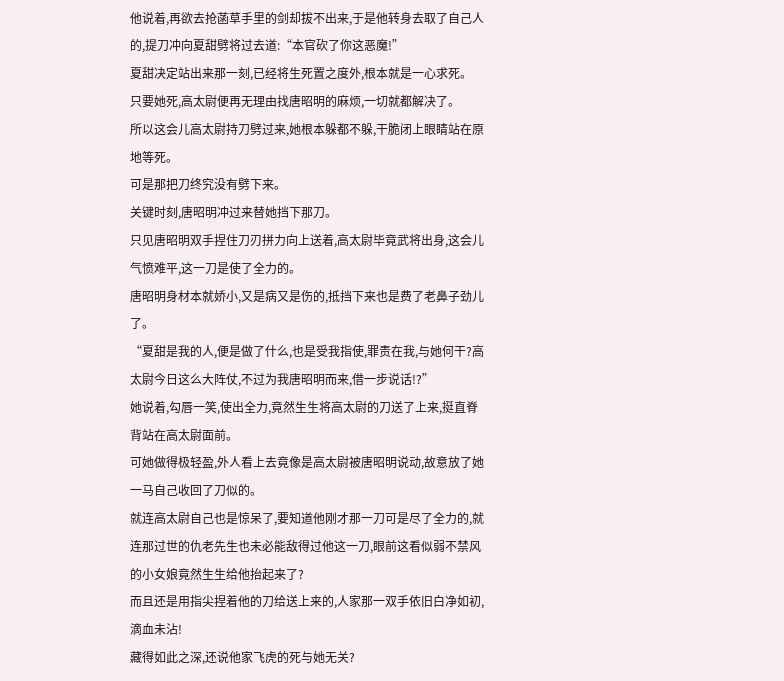他说着,再欲去抢菡草手里的剑却拔不出来,于是他转身去取了自己人的,提刀冲向夏甜劈将过去道:“本官砍了你这恶魔!”
夏甜决定站出来那一刻,已经将生死置之度外,根本就是一心求死。
只要她死,高太尉便再无理由找唐昭明的麻烦,一切就都解决了。
所以这会儿高太尉持刀劈过来,她根本躲都不躲,干脆闭上眼睛站在原地等死。
可是那把刀终究没有劈下来。
关键时刻,唐昭明冲过来替她挡下那刀。
只见唐昭明双手捏住刀刃拼力向上送着,高太尉毕竟武将出身,这会儿气愤难平,这一刀是使了全力的。
唐昭明身材本就娇小,又是病又是伤的,抵挡下来也是费了老鼻子劲儿了。
“夏甜是我的人,便是做了什么,也是受我指使,罪责在我,与她何干?高太尉今日这么大阵仗,不过为我唐昭明而来,借一步说话!?”
她说着,勾唇一笑,使出全力,竟然生生将高太尉的刀送了上来,挺直脊背站在高太尉面前。
可她做得极轻盈,外人看上去竟像是高太尉被唐昭明说动,故意放了她一马自己收回了刀似的。
就连高太尉自己也是惊呆了,要知道他刚才那一刀可是尽了全力的,就连那过世的仇老先生也未必能敌得过他这一刀,眼前这看似弱不禁风的小女娘竟然生生给他抬起来了?
而且还是用指尖捏着他的刀给送上来的,人家那一双手依旧白净如初,滴血未沾!
藏得如此之深,还说他家飞虎的死与她无关?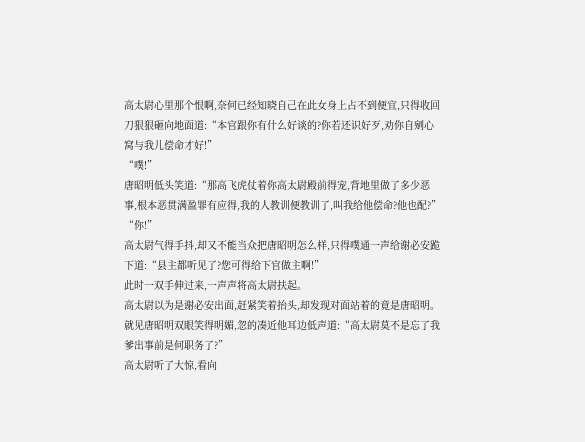高太尉心里那个恨啊,奈何已经知晓自己在此女身上占不到便宜,只得收回刀狠狠砸向地面道:“本官跟你有什么好谈的?你若还识好歹,劝你自剜心窝与我儿偿命才好!”
“噗!”
唐昭明低头笑道:“那高飞虎仗着你高太尉殿前得宠,背地里做了多少恶事,根本恶贯满盈罪有应得,我的人教训便教训了,叫我给他偿命?他也配?”
“你!”
高太尉气得手抖,却又不能当众把唐昭明怎么样,只得噗通一声给谢必安跪下道:“县主都听见了?您可得给下官做主啊!”
此时一双手伸过来,一声声将高太尉扶起。
高太尉以为是谢必安出面,赶紧笑着抬头,却发现对面站着的竟是唐昭明。
就见唐昭明双眼笑得明媚,忽的凑近他耳边低声道:“高太尉莫不是忘了我爹出事前是何职务了?”
高太尉听了大惊,看向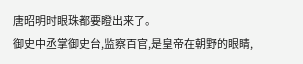唐昭明时眼珠都要瞪出来了。
御史中丞掌御史台,监察百官,是皇帝在朝野的眼睛,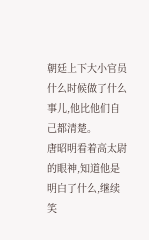朝廷上下大小官员什么时候做了什么事儿,他比他们自己都清楚。
唐昭明看着高太尉的眼神,知道他是明白了什么,继续笑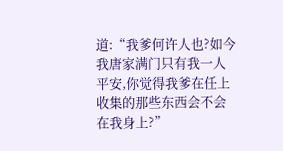道:“我爹何许人也?如今我唐家满门只有我一人平安,你觉得我爹在任上收集的那些东西会不会在我身上?”